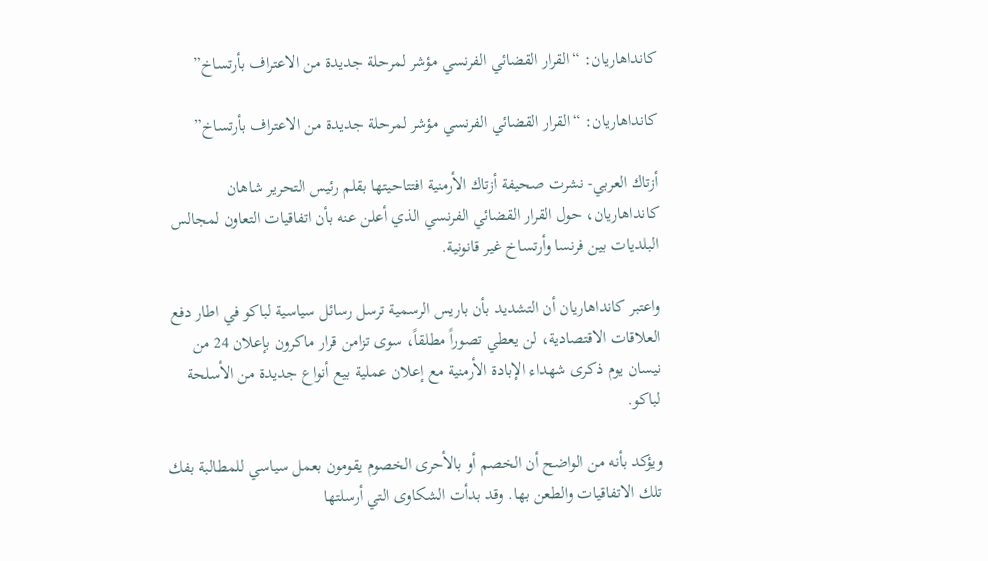كانداهاريان: “القرار القضائي الفرنسي مؤشر لمرحلة جديدة من الاعتراف بأرتساخ”

كانداهاريان: “القرار القضائي الفرنسي مؤشر لمرحلة جديدة من الاعتراف بأرتساخ”

أزتاك العربي- نشرت صحيفة أزتاك الأرمنية افتتاحيتها بقلم رئيس التحرير شاهان كانداهاريان، حول القرار القضائي الفرنسي الذي أعلن عنه بأن اتفاقيات التعاون لمجالس البلديات بين فرنسا وأرتساخ غير قانونية.

واعتبر كانداهاريان أن التشديد بأن باريس الرسمية ترسل رسائل سياسية لباكو في اطار دفع العلاقات الاقتصادية، لن يعطي تصوراً مطلقاً، سوى تزامن قرار ماكرون بإعلان 24 من نيسان يوم ذكرى شهداء الإبادة الأرمنية مع إعلان عملية بيع أنواع جديدة من الأسلحة لباكو.

ويؤكد بأنه من الواضح أن الخصم أو بالأحرى الخصوم يقومون بعمل سياسي للمطالبة بفك تلك الاتفاقيات والطعن بها. وقد بدأت الشكاوى التي أرسلتها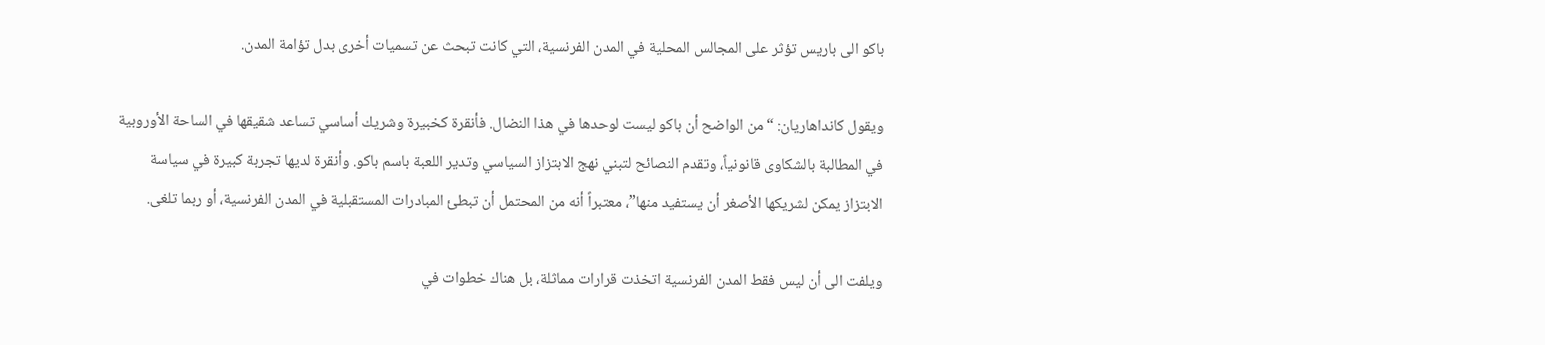باكو الى باريس تؤثر على المجالس المحلية في المدن الفرنسية، التي كانت تبحث عن تسميات أخرى بدل تؤامة المدن.

ويقول كانداهاريان: “من الواضح أن باكو ليست لوحدها في هذا النضال. فأنقرة كخبيرة وشريك أساسي تساعد شقيقها في الساحة الأوروبية في المطالبة بالشكاوى قانونياً، وتقدم النصائح لتبني نهج الابتزاز السياسي وتدير اللعبة باسم باكو. وأنقرة لديها تجربة كبيرة في سياسة الابتزاز يمكن لشريكها الأصغر أن يستفيد منها”، معتبراً أنه من المحتمل أن تبطئ المبادرات المستقبلية في المدن الفرنسية، أو ربما تلغى.

ويلفت الى أن ليس فقط المدن الفرنسية اتخذت قرارات مماثلة، بل هناك خطوات في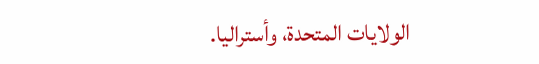الولايات المتحدة، وأستراليا.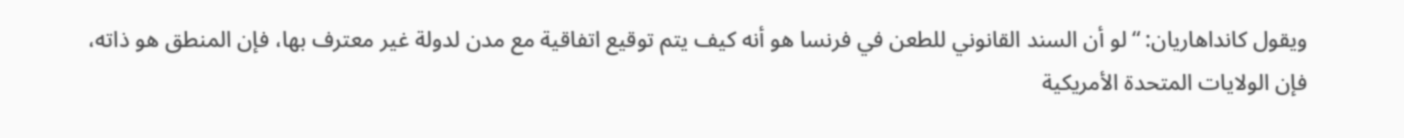ويقول كانداهاريان: “لو أن السند القانوني للطعن في فرنسا هو أنه كيف يتم توقيع اتفاقية مع مدن لدولة غير معترف بها، فإن المنطق هو ذاته، فإن الولايات المتحدة الأمريكية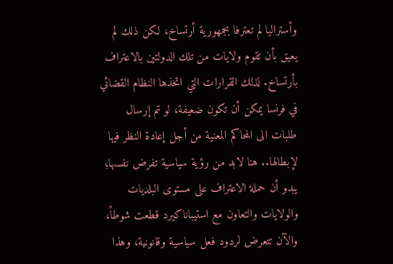وأستراليا لم تعترفا بجمهورية أرتساخ، لكن ذلك لم يعيق بأن تقوم ولايات من تلك الدولتين بالاعتراف بأرتساخ. لذلك القرارات التي اتخذها النظام القضائي في فرنسا يمكن أن تكون ضعيفة، لو تم إرسال طلبات الى المحاكم المعنية من أجل إعادة النظر فيها لإبطالها.. هنا لابد من رؤية سياسية تفرض نفسها؛ يبدو أن حملة الاعتراف على مستوى البلديات والولايات والتعاون مع استيباناكيرد قطعت شوطاً، والآن تتعرض لردود فعل سياسية وقانونية، وهذا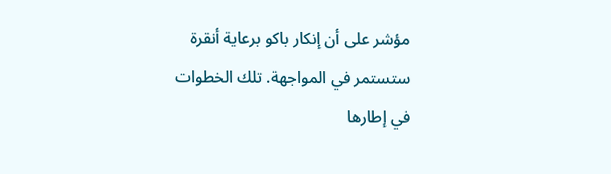مؤشر على أن إنكار باكو برعاية أنقرة ستستمر في المواجهة. تلك الخطوات في إطارها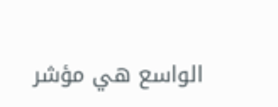الواسع هي مؤشر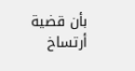بأن قضية أرتساخ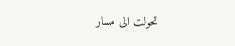تحولت الى مسار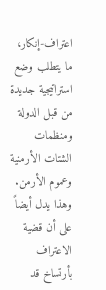اعتراف-إنكار، ما يتطلب وضع استراتيجية جديدة من قبل الدولة ومنظمات الشتات الأرمنية وعموم الأرمن. وهذا يدل أيضاً على أن قضية الاعتراف بأرتساخ قد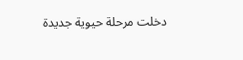دخلت مرحلة حيوية جديدة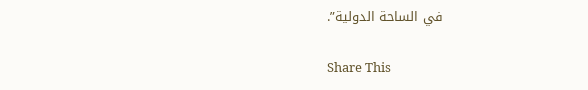في الساحة الدولية”.

Share This